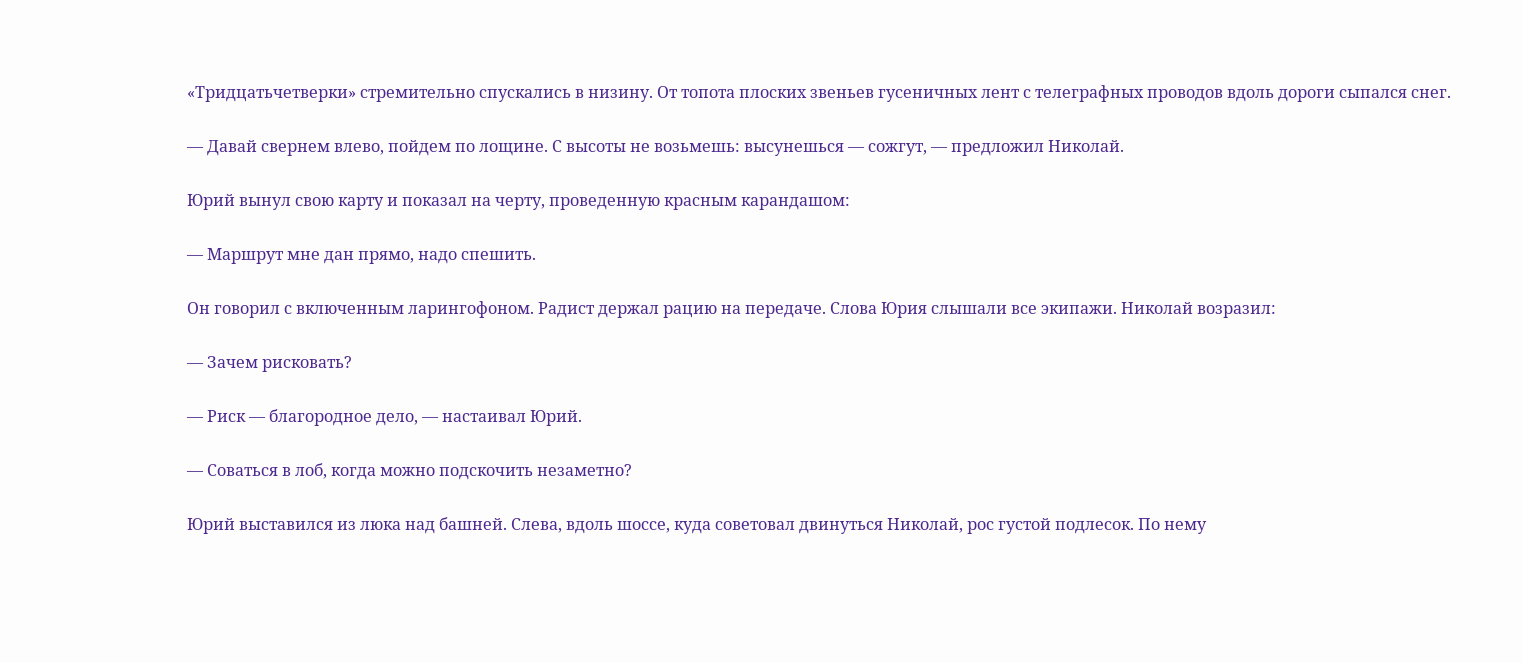«Тридцатьчетверки» стремительно спускались в низину. От топота плоских звеньев гусеничных лент с телеграфных проводов вдоль дороги сыпался снег.

— Давай свернем влево, пойдем по лощине. С высоты не возьмешь: высунешься — сожгут, — предложил Николай.

Юрий вынул свою карту и показал на черту, проведенную красным карандашом:

— Маршрут мне дан прямо, надо спешить.

Он говорил с включенным ларингофоном. Радист держал рацию на передаче. Слова Юрия слышали все экипажи. Николай возразил:

— Зачем рисковать?

— Риск — благородное дело, — настаивал Юрий.

— Соваться в лоб, когда можно подскочить незаметно?

Юрий выставился из люка над башней. Слева, вдоль шоссе, куда советовал двинуться Николай, рос густой подлесок. По нему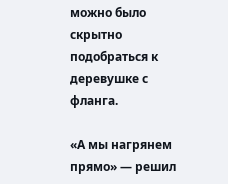можно было скрытно подобраться к деревушке с фланга.

«А мы нагрянем прямо» — решил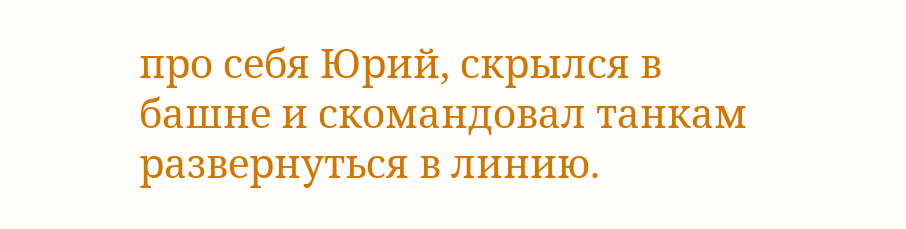про себя Юрий, скрылся в башне и скомандовал танкам развернуться в линию.